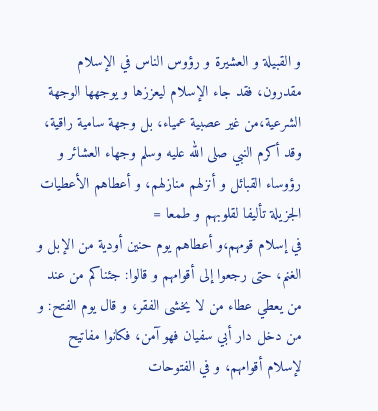و القبيلة و العشيرة و رؤوس الناس في الإسلام مقدرون، فقد جاء الإسلام ليعززها و يوجهها الوجهة الشرعية،من غير عصبية عمياء، بل وجهة سامية راقية، وقد أكرم النبي صلى الله عليه وسلم وجهاء العشائر و رؤوساء القبائل و أنزلهم منازلهم، و أعطاهم الأعطيات الجزيلة تأليفا لقلوبهم و طمعا =
في إسلام قومهم،و أعطاهم يوم حنين أودية من الإبل و الغنم، حتى رجعوا إلى أقوامهم و قالوا: جئناكم من عند من يعطي عطاء من لا يخشى الفقر، و قال يوم الفتح: و من دخل دار أبي سفيان فهو آمن، فكانوا مفاتيح لإسلام أقوامهم، و في الفتوحات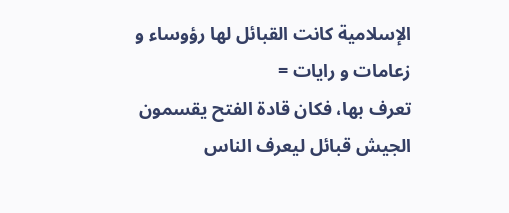الإسلامية كانت القبائل لها رؤوساء و زعامات و رايات =
تعرف بها، فكان قادة الفتح يقسمون الجيش قبائل ليعرف الناس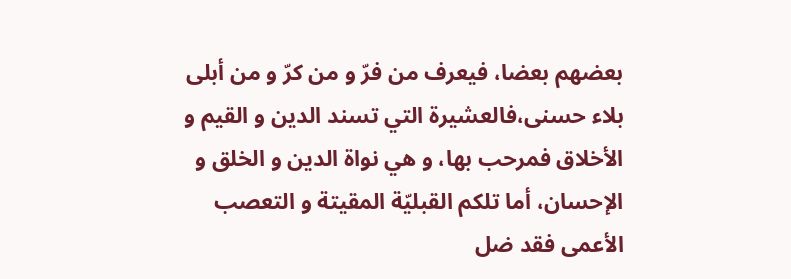بعضهم بعضا، فيعرف من فرّ و من كرّ و من أبلى بلاء حسنى،فالعشيرة التي تسند الدين و القيم و الأخلاق فمرحب بها، و هي نواة الدين و الخلق و الإحسان، أما تلكم القبليّة المقيتة و التعصب الأعمى فقد ضل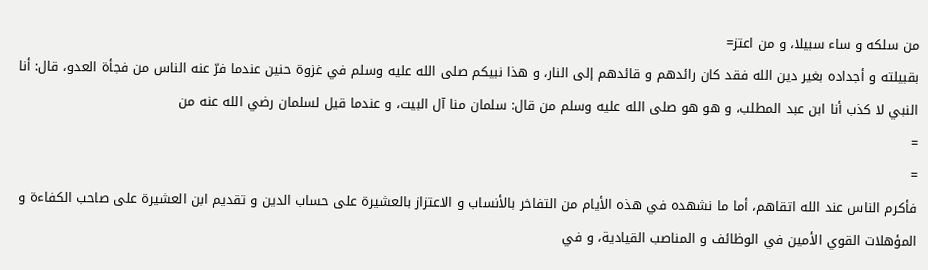من سلكه و ساء سبيلا، و من اعتز=
بقبيلته و أجداده بغير دين الله فقد كان رائدهم و قائدهم إلى النار، و هذا نبيكم صلى الله عليه وسلم في غزوة حنين عندما فرّ عنه الناس من فجأة العدو، قال: أنا النبي لا كذب أنا ابن عبد المطلب، و هو هو صلى الله عليه وسلم من قال: سلمان منا آل البيت، و عندما قيل لسلمان رضي الله عنه من
=
=
فأكرم الناس عند الله اتقاهم، أما ما نشهده في هذه الأيام من التفاخر بالأنساب و الاعتزاز بالعشيرة على حساب الدين و تقديم ابن العشيرة على صاحب الكفاءة و المؤهلات القوي الأمين في الوظائف و المناصب القيادية، و في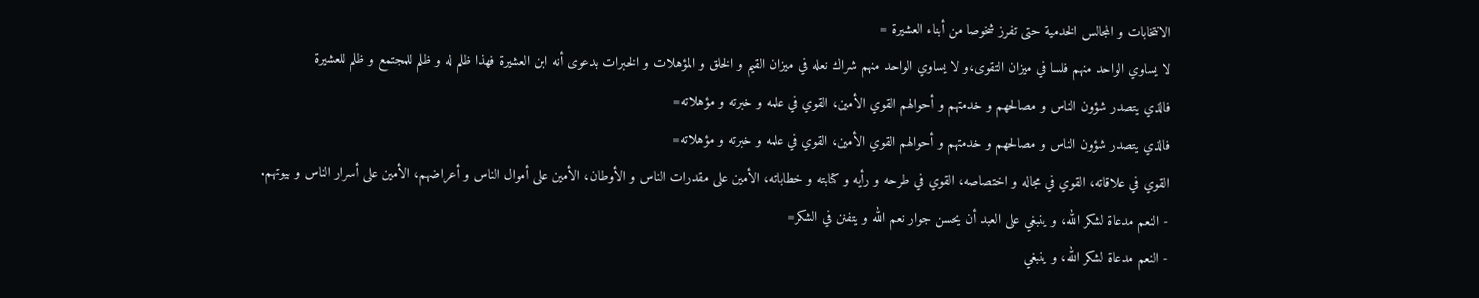الانتخابات و المجالس الخدمية حتى تفرز شخوصا من أبناء العشيرة =
لا يساوي الواحد منهم فلسا في ميزان التقوى،و لا يساوي الواحد منهم شراك نعله في ميزان القيم و الخلق و المؤهلات و الخبرات بدعوى أنه ابن العشيرة فهذا ظلم له و ظلم للمجتمع و ظلم للعشيرة
فالذي يتصدر شؤون الناس و مصالحهم و خدمتهم و أحوالهم القوي الأمين، القوي في علمه و خبرته و مؤهلاته=
فالذي يتصدر شؤون الناس و مصالحهم و خدمتهم و أحوالهم القوي الأمين، القوي في علمه و خبرته و مؤهلاته=
القوي في علاقاته، القوي في مجاله و اختصاصه، القوي في طرحه و رأيه و كتابته و خطاباته، الأمين على مقدرات الناس و الأوطان، الأمين على أموال الناس و أعراضهم، الأمين على أسرار الناس و بيوتهم.
- النعم مدعاة لشكر الله، و ينبغي على العبد أن يحسن جوار نعم الله و يتفنن في الشكر=
- النعم مدعاة لشكر الله، و ينبغي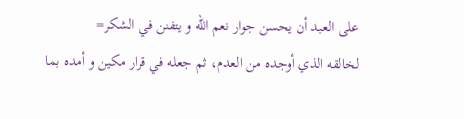على العبد أن يحسن جوار نعم الله و يتفنن في الشكر=
لخالقه الذي أوجده من العدم، ثم جعله في قرار مكين و أمده بما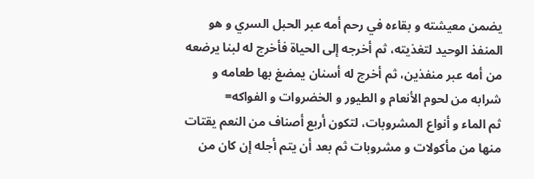يضمن معيشته و بقاءه في رحم أمه عبر الحبل السري و هو المنفذ الوحيد لتغذيته، ثم أخرجه إلى الحياة فأخرج له لبنا يرضعه من أمه عبر منفذين، ثم أخرج له أسنان يمضغ بها طعامه و شرابه من لحوم الأنعام و الطيور و الخضروات و الفواكه=
ثم الماء و أنواع المشروبات، لتكون أربع أصناف من النعم يقتات منها من مأكولات و مشروبات ثم بعد أن يتم أجله إن كان من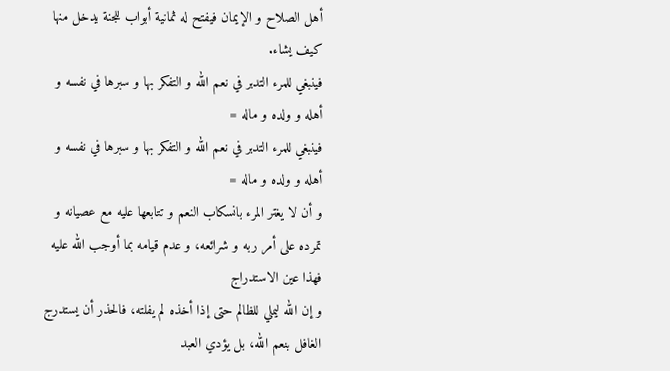أهل الصلاح و الإيمان فيفتح له ثمانية أبواب للجنة يدخل منها كيف يشاء.
فينبغي للمرء التدبر في نعم الله و التفكر بها و سبرها في نفسه و أهله و ولده و ماله =
فينبغي للمرء التدبر في نعم الله و التفكر بها و سبرها في نفسه و أهله و ولده و ماله =
و أن لا يغتر المرء بانسكاب النعم و تتابعها عليه مع عصيانه و تمرده على أمر ربه و شرائعه، و عدم قيامه بما أوجب الله عليه فهذا عين الاستدراج
و إن الله ليملي للظالم حتى إذا أخذه لم يفلته، فالحذر أن يستدرج الغافل بنعم الله، بل يؤدي العبد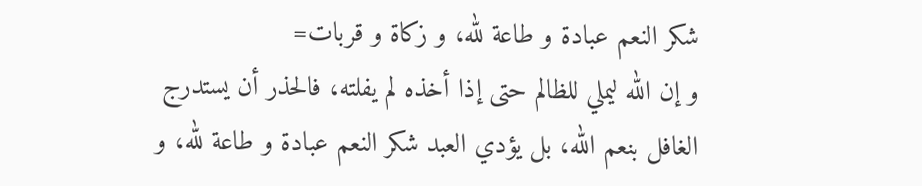شكر النعم عبادة و طاعة لله، و زكاة و قربات=
و إن الله ليملي للظالم حتى إذا أخذه لم يفلته، فالحذر أن يستدرج الغافل بنعم الله، بل يؤدي العبد شكر النعم عبادة و طاعة لله، و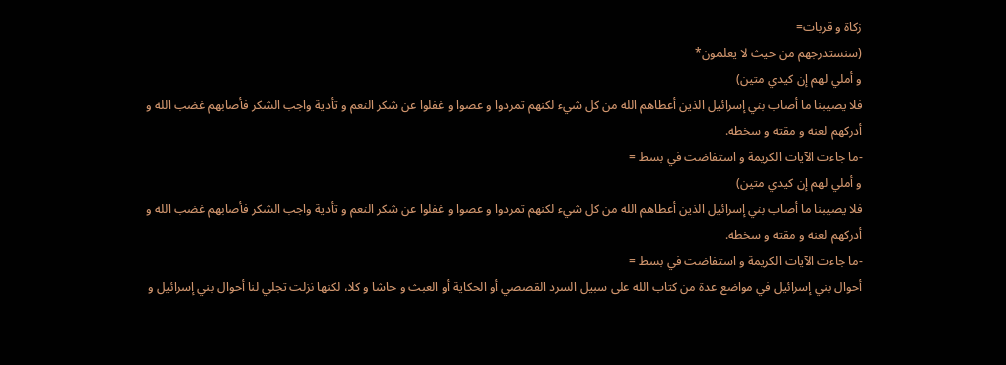زكاة و قربات=
(سنستدرجهم من حيث لا يعلمون*
و أملي لهم إن كيدي متين)
فلا يصيبنا ما أصاب بني إسرائيل الذين أعطاهم الله من كل شيء لكنهم تمردوا و عصوا و غفلوا عن شكر النعم و تأدية واجب الشكر فأصابهم غضب الله و أدركهم لعنه و مقته و سخطه.
-ما جاءت الآيات الكريمة و استفاضت في بسط =
و أملي لهم إن كيدي متين)
فلا يصيبنا ما أصاب بني إسرائيل الذين أعطاهم الله من كل شيء لكنهم تمردوا و عصوا و غفلوا عن شكر النعم و تأدية واجب الشكر فأصابهم غضب الله و أدركهم لعنه و مقته و سخطه.
-ما جاءت الآيات الكريمة و استفاضت في بسط =
أحوال بني إسرائيل في مواضع عدة من كتاب الله على سبيل السرد القصصي أو الحكاية أو العبث و حاشا و كلا، لكنها نزلت تجلي لنا أحوال بني إسرائيل و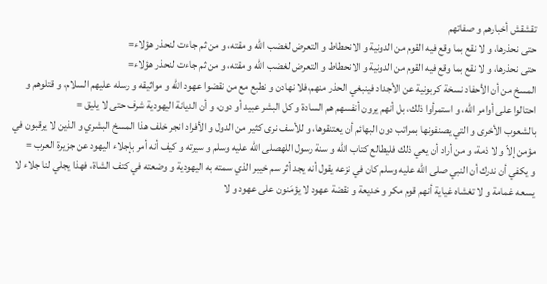تقشقش أخبارهم و صفاتهم
حتى نحذرها، و لا نقع بما وقع فيه القوم من الدونية و الانحطاط و التعرض لغضب الله و مقته، و من ثم جاءت لنحذر هؤلاء=
حتى نحذرها، و لا نقع بما وقع فيه القوم من الدونية و الانحطاط و التعرض لغضب الله و مقته، و من ثم جاءت لنحذر هؤلاء=
المسخ من أن الأحفاد نسخة كربونية عن الأجداد فينبغي الحذر منهم،فلا نهادن و نطبع مع من نقضوا عهود الله و مواثيقه و رسله عليهم السلام، و قتلوهم و احتالوا على أوامر الله، و استمرأوا ذلك، بل أنهم يرون أنفسهم هم السادة و كل البشر عبيد أو دون، و أن الديانة اليهودية شرف حتى لا يليق =
بالشعوب الأخرى و التي يصنفونها بمراتب دون البهائم أن يعتنقوها، و للأسف نرى كثير من الدول و الأفراد انجر خلف هذا المسخ البشري و الذين لا يرقبون في مؤمن إلاّ و لا ذمة، و من أراد أن يعي ذلك فليطالع كتاب الله و سنة رسول اللهصلى الله عليه وسلم و سيرته و كيف أنه أمر بإجلاء اليهود عن جزيرة العرب =
و يكفي أن ندرك أن النبي صلى الله عليه وسلم كان في نزعه يقول أنه يجد أثر سم خيبر الذي سمته به اليهودية و وضعته في كتف الشاة، فهذا يجلي لنا جلاء لا يسعه غمامة و لا تغشاه غياية أنهم قوم مكر و خديعة و نقضة عهود لا يؤمَنون على عهود و لا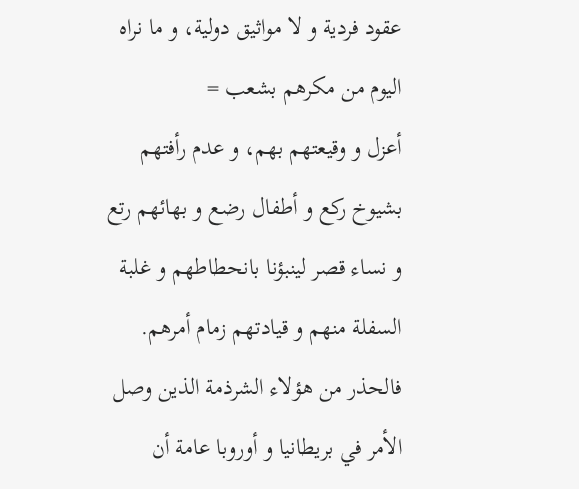عقود فردية و لا مواثيق دولية، و ما نراه اليوم من مكرهم بشعب =
أعزل و وقيعتهم بهم، و عدم رأفتهم بشيوخ ركع و أطفال رضع و بهائهم رتع و نساء قصر لينبؤنا بانحطاطهم و غلبة السفلة منهم و قيادتهم زمام أمرهم.
فالحذر من هؤلاء الشرذمة الذين وصل الأمر في بريطانيا و أوروبا عامة أن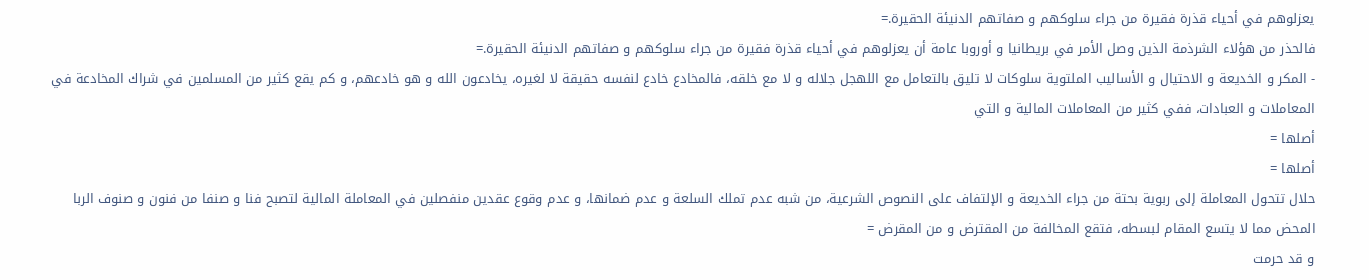يعزلوهم في أحياء قذرة فقيرة من جراء سلوكهم و صفاتهم الدنيئة الحقيرة.=
فالحذر من هؤلاء الشرذمة الذين وصل الأمر في بريطانيا و أوروبا عامة أن يعزلوهم في أحياء قذرة فقيرة من جراء سلوكهم و صفاتهم الدنيئة الحقيرة.=
- المكر و الخديعة و الاحتيال و الأساليب الملتوية سلوكات لا تليق بالتعامل مع اللهجل جلاله و لا مع خلقه، فالمخادع خادع لنفسه حقيقة لا لغيره، يخادعون الله و هو خادعهم، و كم يقع كثير من المسلمين في شراك المخادعة في المعاملات و العبادات، ففي كثير من المعاملات المالية و التي
أصلها =
أصلها =
حلال تتحول المعاملة إلى ربوية بحتة من جراء الخديعة و الإلتفاف على النصوص الشرعية، من شبه عدم تملك السلعة و عدم ضمانها، و عدم وقوع عقدين منفصلين في المعاملة المالية لتصبح فنا و صنفا من فنون و صنوف الربا المحض مما لا يتسع المقام لبسطه، فتقع المخالفة من المقترض و من المقرض =
و قد حرمت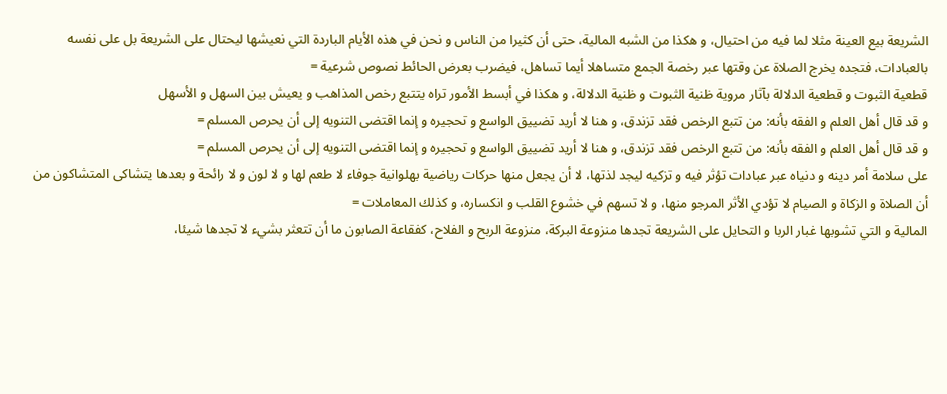الشريعة بيع العينة مثلا لما فيه من احتيال، و هكذا من الشبه المالية، حتى أن كثيرا من الناس و نحن في هذه الأيام الباردة التي نعيشها ليحتال على الشريعة بل على نفسه بالعبادات، فتجده يخرج الصلاة عن وقتها عبر رخصة الجمع متساهلا أيما تساهل، فيضرب بعرض الحائط نصوص شرعية =
قطعية الثبوت و قطعية الدلالة بآثار مروية ظنية الثبوت و ظنية الدلالة، و هكذا في أبسط الأمور تراه يتتبع رخص المذاهب و يعيش بين السهل و الأسهل
و قد قال أهل العلم و الفقه بأنه: من تتبع الرخص فقد تزندق، و هنا لا أريد تضييق الواسع و تحجيره و إنما اقتضى التنويه إلى أن يحرص المسلم =
و قد قال أهل العلم و الفقه بأنه: من تتبع الرخص فقد تزندق، و هنا لا أريد تضييق الواسع و تحجيره و إنما اقتضى التنويه إلى أن يحرص المسلم =
على سلامة أمر دينه و دنياه عبر عبادات تؤثر فيه و تزكيه ليجد لذتها، لا أن يجعل منها حركات رياضية بهلوانية جوفاء لا طعم لها و لا لون و لا رائحة و بعدها يتشاكى المتشاكون من أن الصلاة و الزكاة و الصيام لا تؤدي الأثر المرجو منها، و لا تسهم في خشوع القلب و انكساره، و كذلك المعاملات =
المالية و التي تشوبها غبار الربا و التحايل على الشريعة تجدها منزوعة البركة، منزوعة الربح و الفلاح، كفقاعة الصابون ما أن تتعثر بشيء لا تجدها شيئا،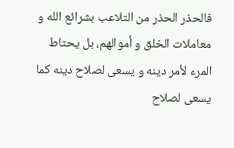فالحذر الحذر من التلاعب بشرائع الله و معاملات الخلق و أموالهم، بل يحتاط المرء لأمر دينه و يسعى لصلاح دينه كما يسعى لصلاح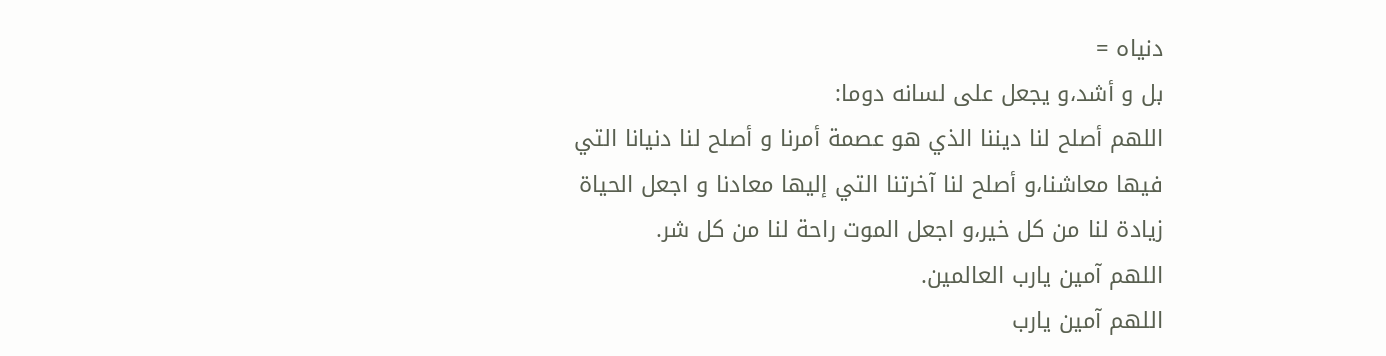دنياه =
بل و أشد،و يجعل على لسانه دوما:
اللهم أصلح لنا ديننا الذي هو عصمة أمرنا و أصلح لنا دنيانا التي فيها معاشنا،و أصلح لنا آخرتنا التي إليها معادنا و اجعل الحياة زيادة لنا من كل خير،و اجعل الموت راحة لنا من كل شر.
اللهم آمين يارب العالمين.
اللهم آمين يارب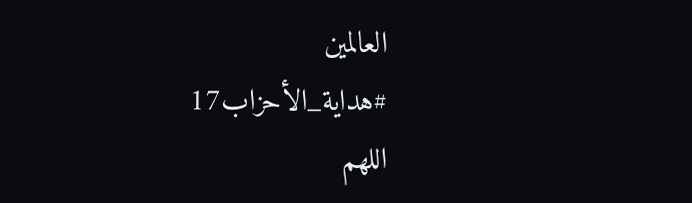العالمين
#هداية_الأحزاب17
اللهم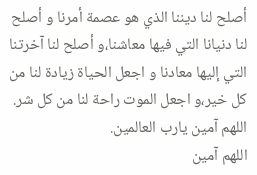أصلح لنا ديننا الذي هو عصمة أمرنا و أصلح لنا دنيانا التي فيها معاشنا،و أصلح لنا آخرتنا التي إليها معادنا و اجعل الحياة زيادة لنا من كل خير،و اجعل الموت راحة لنا من كل شر.
اللهم آمين يارب العالمين.
اللهم آمين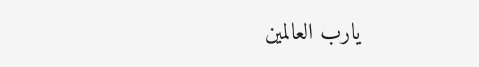يارب العالمين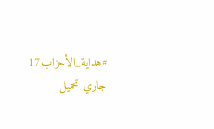#هداية_الأحزاب17
جاري تحميل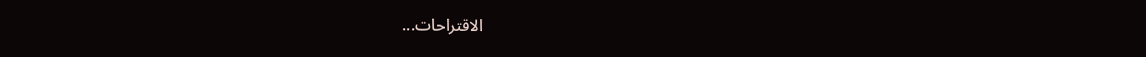الاقتراحات...